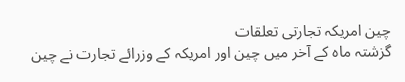چین امریکہ تجارتی تعلقات
گزشتہ ماہ کے آخر میں چین اور امریکہ کے وزرائے تجارت نے چین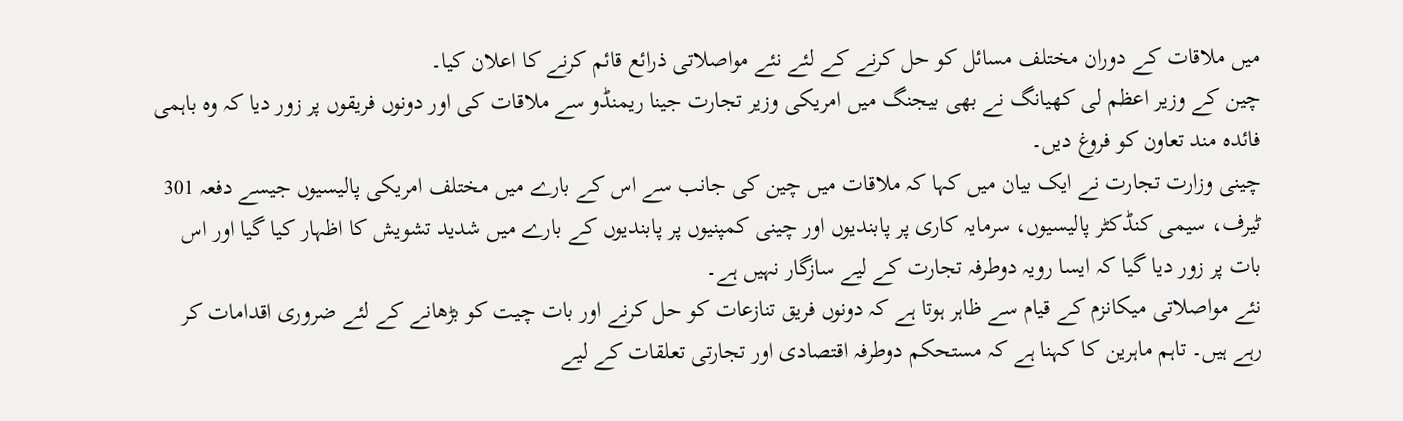میں ملاقات کے دوران مختلف مسائل کو حل کرنے کے لئے نئے مواصلاتی ذرائع قائم کرنے کا اعلان کیا۔
چین کے وزیر اعظم لی کھیانگ نے بھی بیجنگ میں امریکی وزیر تجارت جینا ریمنڈو سے ملاقات کی اور دونوں فریقوں پر زور دیا کہ وہ باہمی فائدہ مند تعاون کو فروغ دیں۔
چینی وزارت تجارت نے ایک بیان میں کہا کہ ملاقات میں چین کی جانب سے اس کے بارے میں مختلف امریکی پالیسیوں جیسے دفعہ 301 ٹیرف، سیمی کنڈکٹر پالیسیوں، سرمایہ کاری پر پابندیوں اور چینی کمپنیوں پر پابندیوں کے بارے میں شدید تشویش کا اظہار کیا گیا اور اس بات پر زور دیا گیا کہ ایسا رویہ دوطرفہ تجارت کے لیے سازگار نہیں ہے۔
نئے مواصلاتی میکانزم کے قیام سے ظاہر ہوتا ہے کہ دونوں فریق تنازعات کو حل کرنے اور بات چیت کو بڑھانے کے لئے ضروری اقدامات کر رہے ہیں۔ تاہم ماہرین کا کہنا ہے کہ مستحکم دوطرفہ اقتصادی اور تجارتی تعلقات کے لیے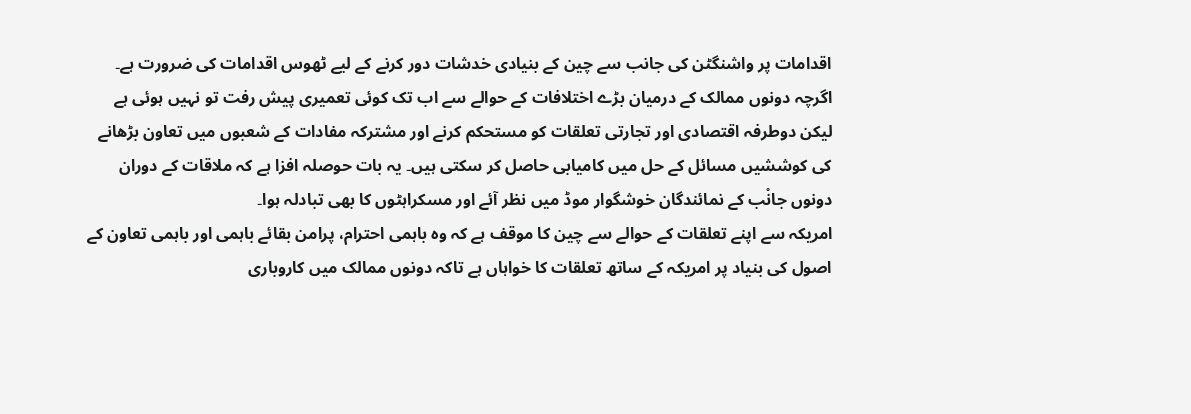اقدامات پر واشنگٹن کی جانب سے چین کے بنیادی خدشات دور کرنے کے لیے ٹھوس اقدامات کی ضرورت ہے۔
اگرچہ دونوں ممالک کے درمیان بڑے اختلافات کے حوالے سے اب تک کوئی تعمیری پیش رفت تو نہیں ہوئی ہے لیکن دوطرفہ اقتصادی اور تجارتی تعلقات کو مستحکم کرنے اور مشترکہ مفادات کے شعبوں میں تعاون بڑھانے کی کوششیں مسائل کے حل میں کامیابی حاصل کر سکتی ہیں۔ یہ بات حوصلہ افزا ہے کہ ملاقات کے دوران دونوں جانْب کے نمائندگان خوشگوار موڈ میں نظر آئے اور مسکراہٹوں کا بھی تبادلہ ہوا۔
امریکہ سے اپنے تعلقات کے حوالے سے چین کا موقف ہے کہ وہ باہمی احترام، پرامن بقائے باہمی اور باہمی تعاون کے اصول کی بنیاد پر امریکہ کے ساتھ تعلقات کا خواہاں ہے تاکہ دونوں ممالک میں کاروباری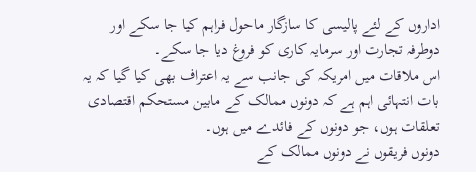اداروں کے لئے پالیسی کا سازگار ماحول فراہم کیا جا سکے اور دوطرفہ تجارت اور سرمایہ کاری کو فروغ دیا جا سکے۔
اس ملاقات میں امریکہ کی جانب سے یہ اعتراف بھی کیا گیا کہ یہ بات انتہائی اہم ہے کہ دونوں ممالک کے مابین مستحکم اقتصادی تعلقات ہوں، جو دونوں کے فائدے میں ہوں۔
دونوں فریقوں نے دونوں ممالک کے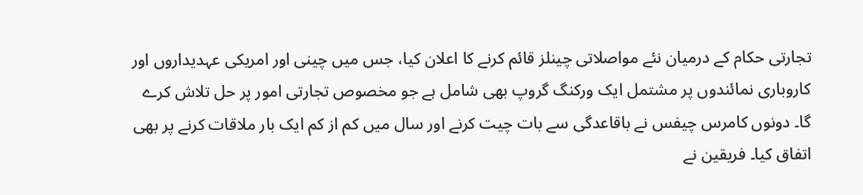تجارتی حکام کے درمیان نئے مواصلاتی چینلز قائم کرنے کا اعلان کیا، جس میں چینی اور امریکی عہدیداروں اور کاروباری نمائندوں پر مشتمل ایک ورکنگ گروپ بھی شامل ہے جو مخصوص تجارتی امور پر حل تلاش کرے گا۔ دونوں کامرس چیفس نے باقاعدگی سے بات چیت کرنے اور سال میں کم از کم ایک بار ملاقات کرنے پر بھی اتفاق کیا۔ فریقین نے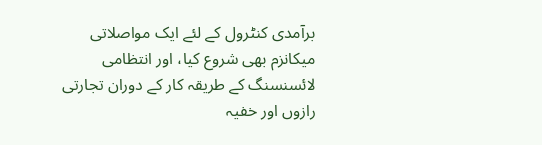برآمدی کنٹرول کے لئے ایک مواصلاتی میکانزم بھی شروع کیا، اور انتظامی لائسنسنگ کے طریقہ کار کے دوران تجارتی رازوں اور خفیہ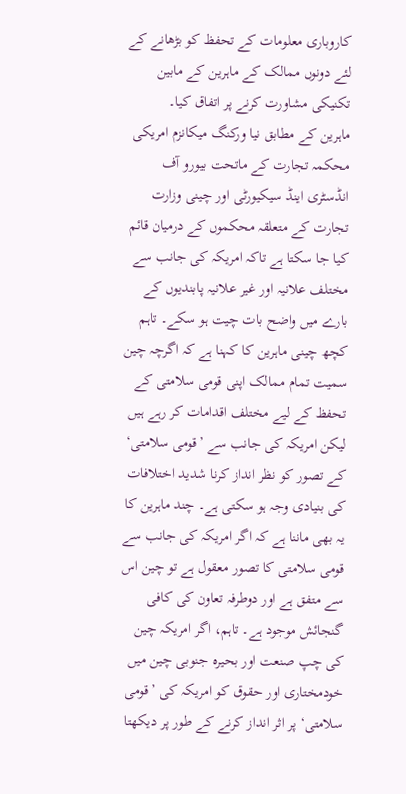کاروباری معلومات کے تحفظ کو بڑھانے کے لئے دونوں ممالک کے ماہرین کے مابین تکنیکی مشاورت کرنے پر اتفاق کیا۔
ماہرین کے مطابق نیا ورکنگ میکانزم امریکی محکمہ تجارت کے ماتحت بیورو آف انڈسٹری اینڈ سیکیورٹی اور چینی وزارت تجارت کے متعلقہ محکموں کے درمیان قائم کیا جا سکتا ہے تاکہ امریکہ کی جانب سے مختلف علانیہ اور غیر علانیہ پابندیوں کے بارے میں واضح بات چیت ہو سکے۔ تاہم کچھ چینی ماہرین کا کہنا ہے کہ اگرچہ چین سمیت تمام ممالک اپنی قومی سلامتی کے تحفظ کے لیے مختلف اقدامات کر رہے ہیں لیکن امریکہ کی جانب سے ’قومی سلامتی‘ کے تصور کو نظر انداز کرنا شدید اختلافات کی بنیادی وجہ ہو سکتی ہے۔ چند ماہرین کا یہ بھی ماننا ہے کہ اگر امریکہ کی جانب سے قومی سلامتی کا تصور معقول ہے تو چین اس سے متفق ہے اور دوطرفہ تعاون کی کافی گنجائش موجود ہے۔ تاہم، اگر امریکہ چین کی چپ صنعت اور بحیرہ جنوبی چین میں خودمختاری اور حقوق کو امریکہ کی ’قومی سلامتی‘ پر اثر انداز کرنے کے طور پر دیکھتا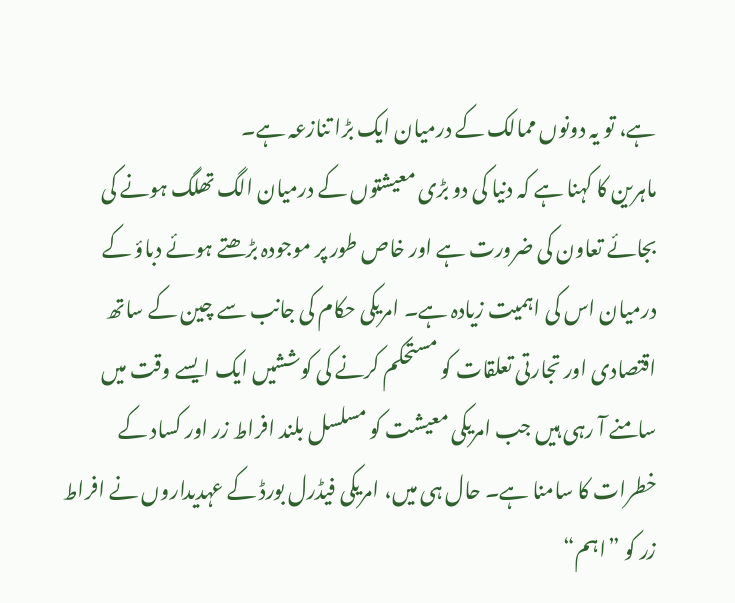ہے، تو یہ دونوں ممالک کے درمیان ایک بڑا تنازعہ ہے۔
ماہرین کا کہنا ہے کہ دنیا کی دو بڑی معیشتوں کے درمیان الگ تھلگ ہونے کی بجائے تعاون کی ضرورت ہے اور خاص طور پر موجودہ بڑھتے ہوئے دباؤ کے درمیان اس کی اہمیت زیادہ ہے۔ امریکی حکام کی جانب سے چین کے ساتھ اقتصادی اور تجارتی تعلقات کو مستحکم کرنے کی کوششیں ایک ایسے وقت میں سامنے آ رہی ہیں جب امریکی معیشت کو مسلسل بلند افراط زر اور کساد کے خطرات کا سامنا ہے۔ حال ہی میں، امریکی فیڈرل بورڈ کے عہدیداروں نے افراط زر کو ”اہم“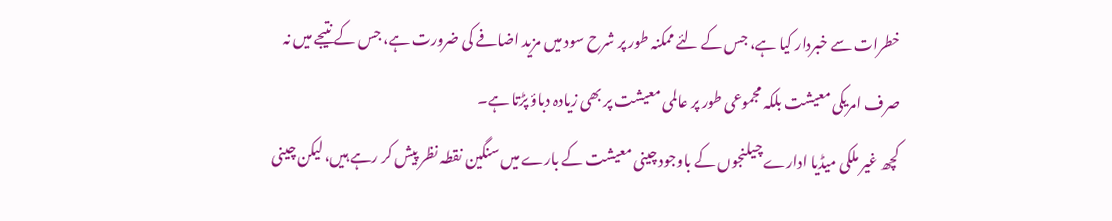خطرات سے خبردار کیا ہے، جس کے لئے ممکنہ طور پر شرح سود میں مزید اضافے کی ضرورت ہے، جس کے نتیجے میں نہ صرف امریکی معیشت بلکہ مجموعی طور پر عالمی معیشت پر بھی زیادہ دباؤ پڑتا ہے۔
کچھ غیر ملکی میڈیا ادارے چیلنجوں کے باوجود چینی معیشت کے بارے میں سنگین نقطہ نظر پیش کر رہے ہیں، لیکن چینی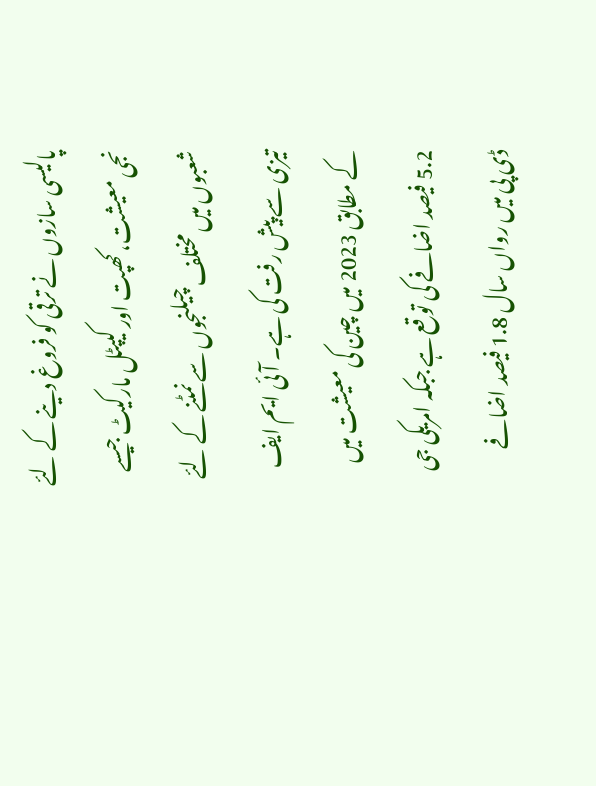پالیسی سازوں نے ترقی کو فروغ دینے کے لئے نجی معیشت، کھپت اور کیپٹل مارکیٹ جیسے شعبوں میں مختلف چیلنجوں سے نمٹنے کے لئے تیزی سے پیش رفت کی ہے۔ آئی ایم ایف کے مطابق 2023 میں چین کی معیشت میں 5.2 فیصد اضافے کی توقع ہے جبکہ امریکی جی ڈی پی میں رواں سال 1.8 فیصد اضافے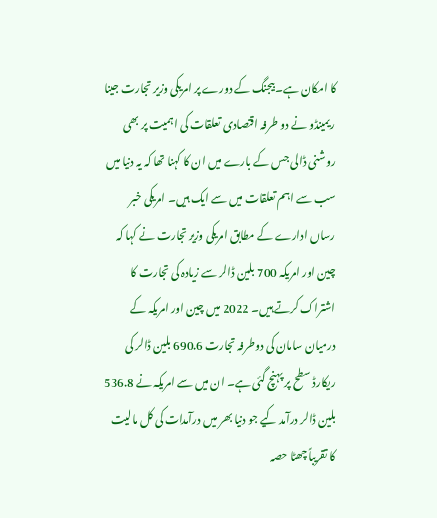کا امکان ہے۔ بیجنگ کے دورے پر امریکی وزیر تجارت جینا ریمینڈو نے دو طرفہ اقتصادی تعلقات کی اہمیت پر بھی روشنی ڈالی جس کے بارے میں ان کا کہنا تھا کہ یہ دنیا میں سب سے اہم تعلقات میں سے ایک ہیں۔ امریکی خبر رساں ادارے کے مطابق امریکی وزیر تجارت نے کہا کہ چین اور امریکہ 700 بلین ڈالر سے زیادہ کی تجارت کا اشتراک کرتے ہیں۔ 2022 میں چین اور امریکہ کے درمیان سامان کی دوطرفہ تجارت 690.6 بلین ڈالر کی ریکارڈ سطح پر پہنچ گئی ہے۔ ان میں سے امریکہ نے 536.8 بلین ڈالر درآمد کیے جو دنیا بھر میں درآمدات کی کل مالیت کا تقریباً چھٹا حصہ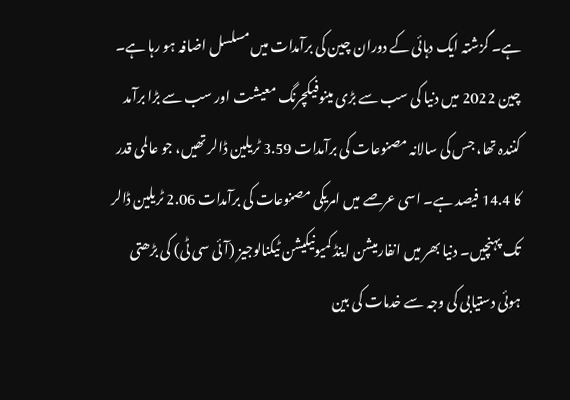ہے۔ گزشتہ ایک دہائی کے دوران چین کی برآمدات میں مسلسل اضافہ ہو رہا ہے۔ چین 2022 میں دنیا کی سب سے بڑی مینوفیکچرنگ معیشت اور سب سے بڑا برآمد کنندہ تھا، جس کی سالانہ مصنوعات کی برآمدات 3.59 ٹریلین ڈالر تھیں، جو عالمی قدر کا 14.4 فیصد ہے۔ اسی عرصے میں امریکی مصنوعات کی برآمدات 2.06 ٹریلین ڈالر تک پہنچیں۔ دنیا بھر میں انفارمیشن اینڈ کمیونیکیشن ٹیکنالوجیز (آئی سی ٹی) کی بڑھتی ہوئی دستیابی کی وجہ سے خدمات کی بین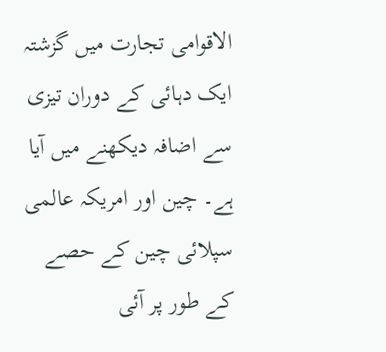الاقوامی تجارت میں گزشتہ ایک دہائی کے دوران تیزی سے اضافہ دیکھنے میں آیا ہے۔ چین اور امریکہ عالمی سپلائی چین کے حصے کے طور پر آئی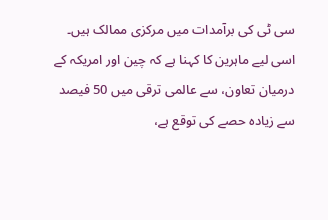سی ٹی کی برآمدات میں مرکزی ممالک ہیں۔
اسی لیے ماہرین کا کہنا ہے کہ چین اور امریکہ کے درمیان تعاون، سے عالمی ترقی میں 50 فیصد سے زیادہ حصے کی توقع ہے،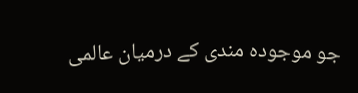جو موجودہ مندی کے درمیان عالمی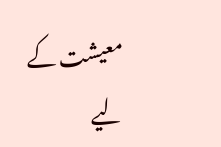معیشت کے لیے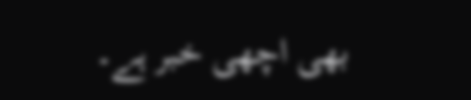بھی اچھی خبر ہے۔